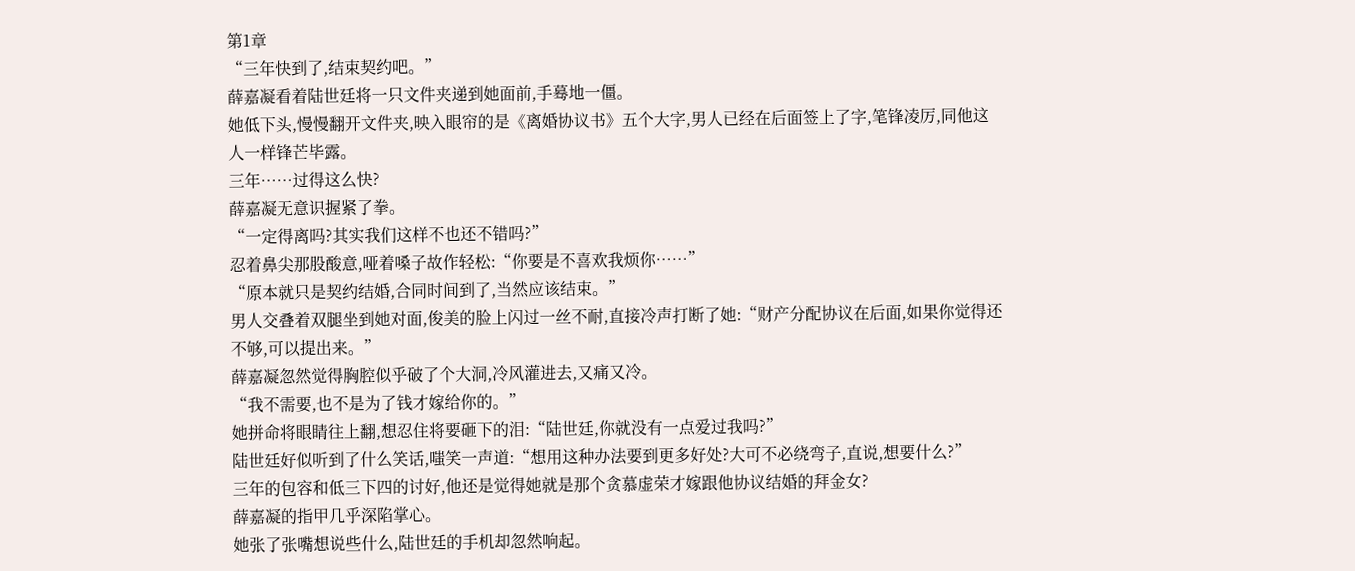第1章
“三年快到了,结束契约吧。”
薛嘉凝看着陆世廷将一只文件夹递到她面前,手蓦地一僵。
她低下头,慢慢翻开文件夹,映入眼帘的是《离婚协议书》五个大字,男人已经在后面签上了字,笔锋凌厉,同他这人一样锋芒毕露。
三年……过得这么快?
薛嘉凝无意识握紧了拳。
“一定得离吗?其实我们这样不也还不错吗?”
忍着鼻尖那股酸意,哑着嗓子故作轻松:“你要是不喜欢我烦你……”
“原本就只是契约结婚,合同时间到了,当然应该结束。”
男人交叠着双腿坐到她对面,俊美的脸上闪过一丝不耐,直接冷声打断了她:“财产分配协议在后面,如果你觉得还不够,可以提出来。”
薛嘉凝忽然觉得胸腔似乎破了个大洞,冷风灌进去,又痛又冷。
“我不需要,也不是为了钱才嫁给你的。”
她拼命将眼睛往上翻,想忍住将要砸下的泪:“陆世廷,你就没有一点爱过我吗?”
陆世廷好似听到了什么笑话,嗤笑一声道:“想用这种办法要到更多好处?大可不必绕弯子,直说,想要什么?”
三年的包容和低三下四的讨好,他还是觉得她就是那个贪慕虚荣才嫁跟他协议结婚的拜金女?
薛嘉凝的指甲几乎深陷掌心。
她张了张嘴想说些什么,陆世廷的手机却忽然响起。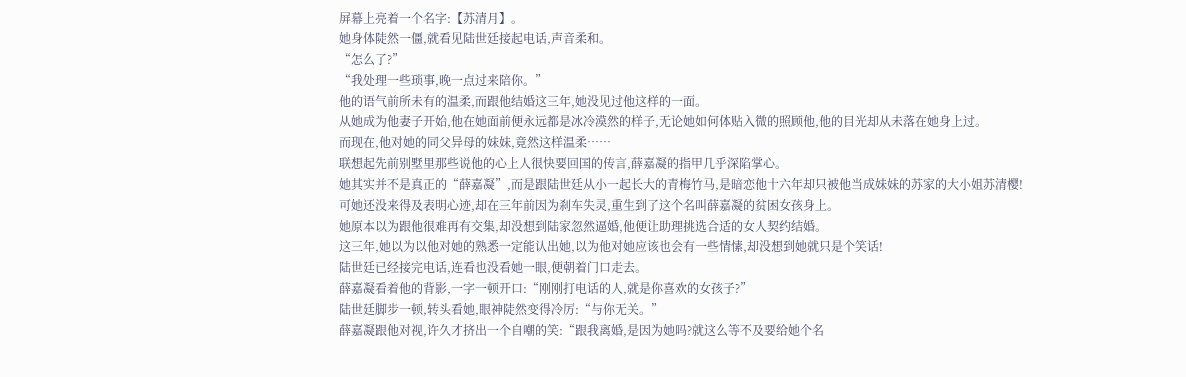屏幕上亮着一个名字:【苏清月】。
她身体陡然一僵,就看见陆世廷接起电话,声音柔和。
“怎么了?”
“我处理一些琐事,晚一点过来陪你。”
他的语气前所未有的温柔,而跟他结婚这三年,她没见过他这样的一面。
从她成为他妻子开始,他在她面前便永远都是冰冷漠然的样子,无论她如何体贴入微的照顾他,他的目光却从未落在她身上过。
而现在,他对她的同父异母的妹妹,竟然这样温柔……
联想起先前别墅里那些说他的心上人很快要回国的传言,薛嘉凝的指甲几乎深陷掌心。
她其实并不是真正的“薛嘉凝”,而是跟陆世廷从小一起长大的青梅竹马,是暗恋他十六年却只被他当成妹妹的苏家的大小姐苏清樱!
可她还没来得及表明心迹,却在三年前因为刹车失灵,重生到了这个名叫薛嘉凝的贫困女孩身上。
她原本以为跟他很难再有交集,却没想到陆家忽然逼婚,他便让助理挑选合适的女人契约结婚。
这三年,她以为以他对她的熟悉一定能认出她,以为他对她应该也会有一些情愫,却没想到她就只是个笑话!
陆世廷已经接完电话,连看也没看她一眼,便朝着门口走去。
薛嘉凝看着他的背影,一字一顿开口:“刚刚打电话的人,就是你喜欢的女孩子?”
陆世廷脚步一顿,转头看她,眼神陡然变得冷厉:“与你无关。”
薛嘉凝跟他对视,许久才挤出一个自嘲的笑:“跟我离婚,是因为她吗?就这么等不及要给她个名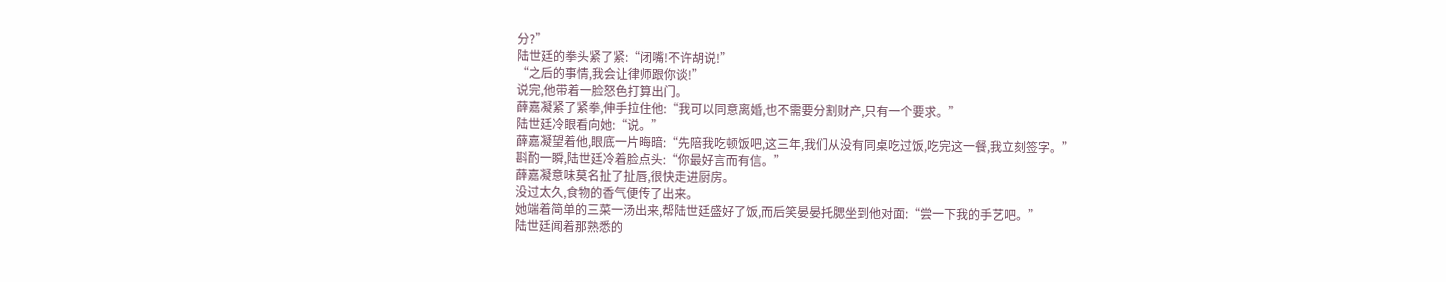分?”
陆世廷的拳头紧了紧:“闭嘴!不许胡说!”
“之后的事情,我会让律师跟你谈!”
说完,他带着一脸怒色打算出门。
薛嘉凝紧了紧拳,伸手拉住他:“我可以同意离婚,也不需要分割财产,只有一个要求。”
陆世廷冷眼看向她:“说。”
薛嘉凝望着他,眼底一片晦暗:“先陪我吃顿饭吧,这三年,我们从没有同桌吃过饭,吃完这一餐,我立刻签字。”
斟酌一瞬,陆世廷冷着脸点头:“你最好言而有信。”
薛嘉凝意味莫名扯了扯唇,很快走进厨房。
没过太久,食物的香气便传了出来。
她端着简单的三菜一汤出来,帮陆世廷盛好了饭,而后笑晏晏托腮坐到他对面:“尝一下我的手艺吧。”
陆世廷闻着那熟悉的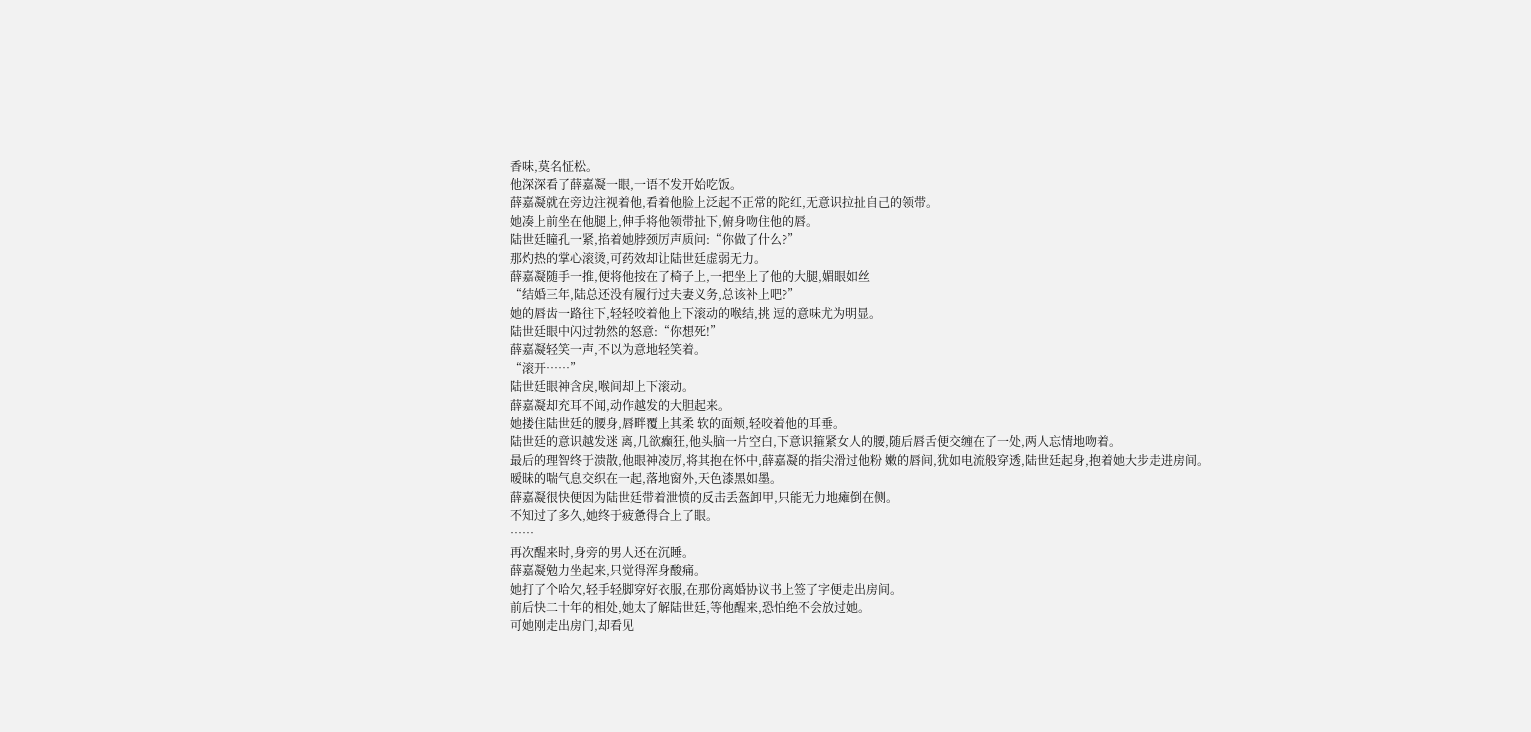香味,莫名怔松。
他深深看了薛嘉凝一眼,一语不发开始吃饭。
薛嘉凝就在旁边注视着他,看着他脸上泛起不正常的陀红,无意识拉扯自己的领带。
她凑上前坐在他腿上,伸手将他领带扯下,俯身吻住他的唇。
陆世廷瞳孔一紧,掐着她脖颈厉声质问:“你做了什么?”
那灼热的掌心滚烫,可药效却让陆世廷虚弱无力。
薛嘉凝随手一推,便将他按在了椅子上,一把坐上了他的大腿,媚眼如丝
“结婚三年,陆总还没有履行过夫妻义务,总该补上吧?”
她的唇齿一路往下,轻轻咬着他上下滚动的喉结,挑 逗的意味尤为明显。
陆世廷眼中闪过勃然的怒意:“你想死!”
薛嘉凝轻笑一声,不以为意地轻笑着。
“滚开……”
陆世廷眼神含戾,喉间却上下滚动。
薛嘉凝却充耳不闻,动作越发的大胆起来。
她搂住陆世廷的腰身,唇畔覆上其柔 软的面颊,轻咬着他的耳垂。
陆世廷的意识越发迷 离,几欲癫狂,他头脑一片空白,下意识箍紧女人的腰,随后唇舌便交缠在了一处,两人忘情地吻着。
最后的理智终于溃散,他眼神凌厉,将其抱在怀中,薛嘉凝的指尖滑过他粉 嫩的唇间,犹如电流般穿透,陆世廷起身,抱着她大步走进房间。
暧昧的喘气息交织在一起,落地窗外,天色漆黑如墨。
薛嘉凝很快便因为陆世廷带着泄愤的反击丢盔卸甲,只能无力地瘫倒在侧。
不知过了多久,她终于疲惫得合上了眼。
……
再次醒来时,身旁的男人还在沉睡。
薛嘉凝勉力坐起来,只觉得浑身酸痛。
她打了个哈欠,轻手轻脚穿好衣服,在那份离婚协议书上签了字便走出房间。
前后快二十年的相处,她太了解陆世廷,等他醒来,恐怕绝不会放过她。
可她刚走出房门,却看见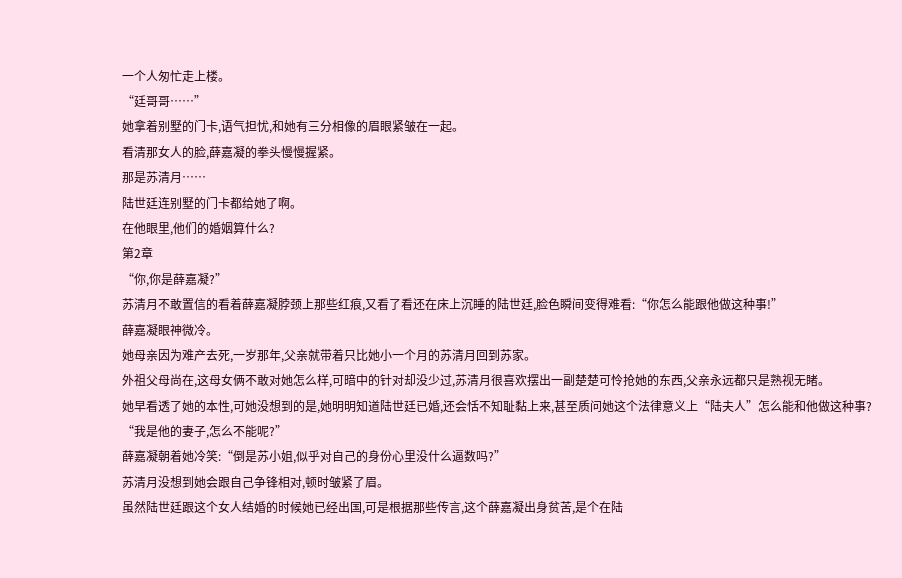一个人匆忙走上楼。
“廷哥哥……”
她拿着别墅的门卡,语气担忧,和她有三分相像的眉眼紧皱在一起。
看清那女人的脸,薛嘉凝的拳头慢慢握紧。
那是苏清月……
陆世廷连别墅的门卡都给她了啊。
在他眼里,他们的婚姻算什么?
第2章
“你,你是薛嘉凝?”
苏清月不敢置信的看着薛嘉凝脖颈上那些红痕,又看了看还在床上沉睡的陆世廷,脸色瞬间变得难看:“你怎么能跟他做这种事!”
薛嘉凝眼神微冷。
她母亲因为难产去死,一岁那年,父亲就带着只比她小一个月的苏清月回到苏家。
外祖父母尚在,这母女俩不敢对她怎么样,可暗中的针对却没少过,苏清月很喜欢摆出一副楚楚可怜抢她的东西,父亲永远都只是熟视无睹。
她早看透了她的本性,可她没想到的是,她明明知道陆世廷已婚,还会恬不知耻黏上来,甚至质问她这个法律意义上“陆夫人”怎么能和他做这种事?
“我是他的妻子,怎么不能呢?”
薛嘉凝朝着她冷笑:“倒是苏小姐,似乎对自己的身份心里没什么逼数吗?”
苏清月没想到她会跟自己争锋相对,顿时皱紧了眉。
虽然陆世廷跟这个女人结婚的时候她已经出国,可是根据那些传言,这个薛嘉凝出身贫苦,是个在陆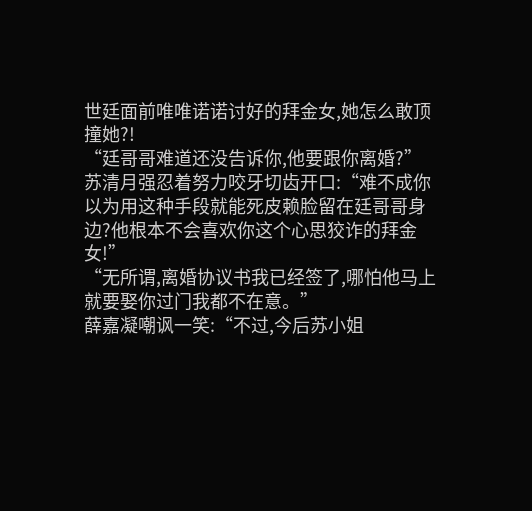世廷面前唯唯诺诺讨好的拜金女,她怎么敢顶撞她?!
“廷哥哥难道还没告诉你,他要跟你离婚?”
苏清月强忍着努力咬牙切齿开口:“难不成你以为用这种手段就能死皮赖脸留在廷哥哥身边?他根本不会喜欢你这个心思狡诈的拜金女!”
“无所谓,离婚协议书我已经签了,哪怕他马上就要娶你过门我都不在意。”
薛嘉凝嘲讽一笑:“不过,今后苏小姐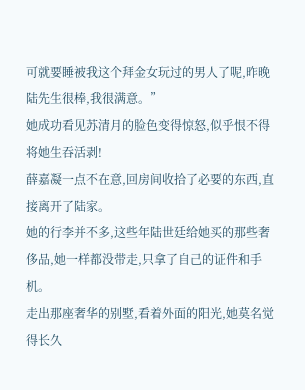可就要睡被我这个拜金女玩过的男人了呢,昨晚陆先生很棒,我很满意。”
她成功看见苏清月的脸色变得惊怒,似乎恨不得将她生吞活剥!
薛嘉凝一点不在意,回房间收拾了必要的东西,直接离开了陆家。
她的行李并不多,这些年陆世廷给她买的那些奢侈品,她一样都没带走,只拿了自己的证件和手机。
走出那座奢华的别墅,看着外面的阳光,她莫名觉得长久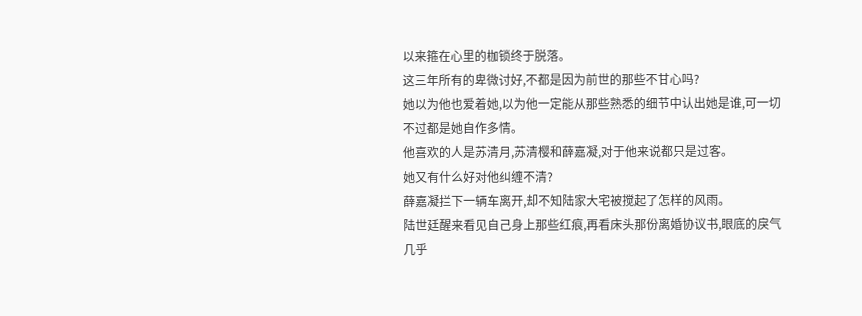以来箍在心里的枷锁终于脱落。
这三年所有的卑微讨好,不都是因为前世的那些不甘心吗?
她以为他也爱着她,以为他一定能从那些熟悉的细节中认出她是谁,可一切不过都是她自作多情。
他喜欢的人是苏清月,苏清樱和薛嘉凝,对于他来说都只是过客。
她又有什么好对他纠缠不清?
薛嘉凝拦下一辆车离开,却不知陆家大宅被搅起了怎样的风雨。
陆世廷醒来看见自己身上那些红痕,再看床头那份离婚协议书,眼底的戾气几乎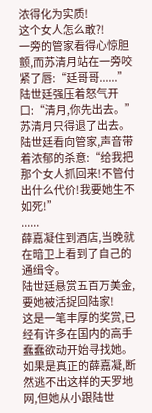浓得化为实质!
这个女人怎么敢?!
一旁的管家看得心惊胆颤,而苏清月站在一旁咬紧了唇:“廷哥哥......”
陆世廷强压着怒气开口:“清月,你先出去。”
苏清月只得退了出去。
陆世廷看向管家,声音带着浓郁的杀意:“给我把那个女人抓回来!不管付出什么代价!我要她生不如死!”
......
薛嘉凝住到酒店,当晚就在暗卫上看到了自己的通缉令。
陆世廷悬赏五百万美金,要她被活捉回陆家!
这是一笔丰厚的奖赏,已经有许多在国内的高手蠢蠢欲动开始寻找她。
如果是真正的薛嘉凝,断然逃不出这样的天罗地网,但她从小跟陆世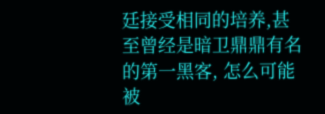廷接受相同的培养,甚至曾经是暗卫鼎鼎有名的第一黑客, 怎么可能被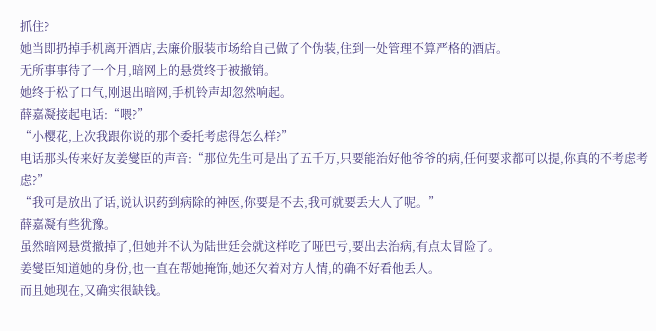抓住?
她当即扔掉手机离开酒店,去廉价服装市场给自己做了个伪装,住到一处管理不算严格的酒店。
无所事事待了一个月,暗网上的悬赏终于被撤销。
她终于松了口气,刚退出暗网,手机铃声却忽然响起。
薛嘉凝接起电话:“喂?”
“小樱花,上次我跟你说的那个委托考虑得怎么样?”
电话那头传来好友姜燮臣的声音:“那位先生可是出了五千万,只要能治好他爷爷的病,任何要求都可以提,你真的不考虑考虑?”
“我可是放出了话,说认识药到病除的神医,你要是不去,我可就要丢大人了呢。”
薛嘉凝有些犹豫。
虽然暗网悬赏撤掉了,但她并不认为陆世廷会就这样吃了哑巴亏,要出去治病,有点太冒险了。
姜燮臣知道她的身份,也一直在帮她掩饰,她还欠着对方人情,的确不好看他丢人。
而且她现在,又确实很缺钱。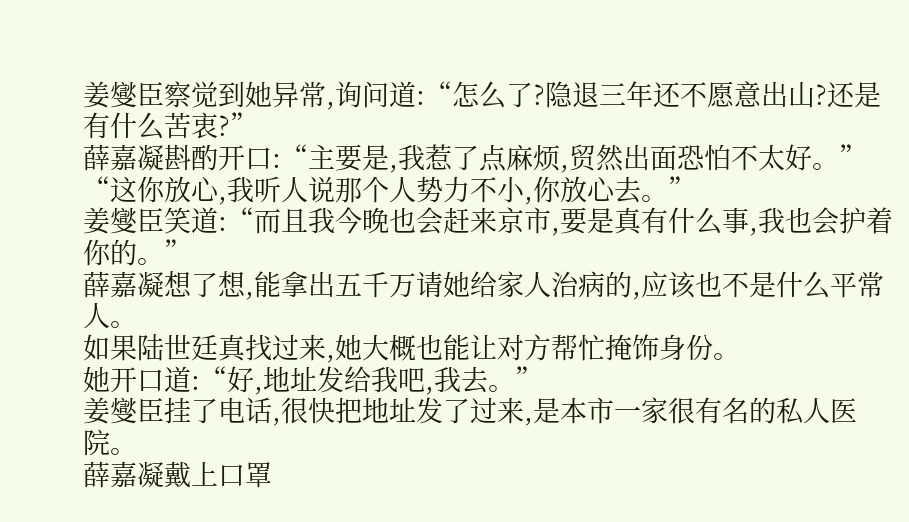姜燮臣察觉到她异常,询问道:“怎么了?隐退三年还不愿意出山?还是有什么苦衷?”
薛嘉凝斟酌开口:“主要是,我惹了点麻烦,贸然出面恐怕不太好。”
“这你放心,我听人说那个人势力不小,你放心去。”
姜燮臣笑道:“而且我今晚也会赶来京市,要是真有什么事,我也会护着你的。”
薛嘉凝想了想,能拿出五千万请她给家人治病的,应该也不是什么平常人。
如果陆世廷真找过来,她大概也能让对方帮忙掩饰身份。
她开口道:“好,地址发给我吧,我去。”
姜燮臣挂了电话,很快把地址发了过来,是本市一家很有名的私人医院。
薛嘉凝戴上口罩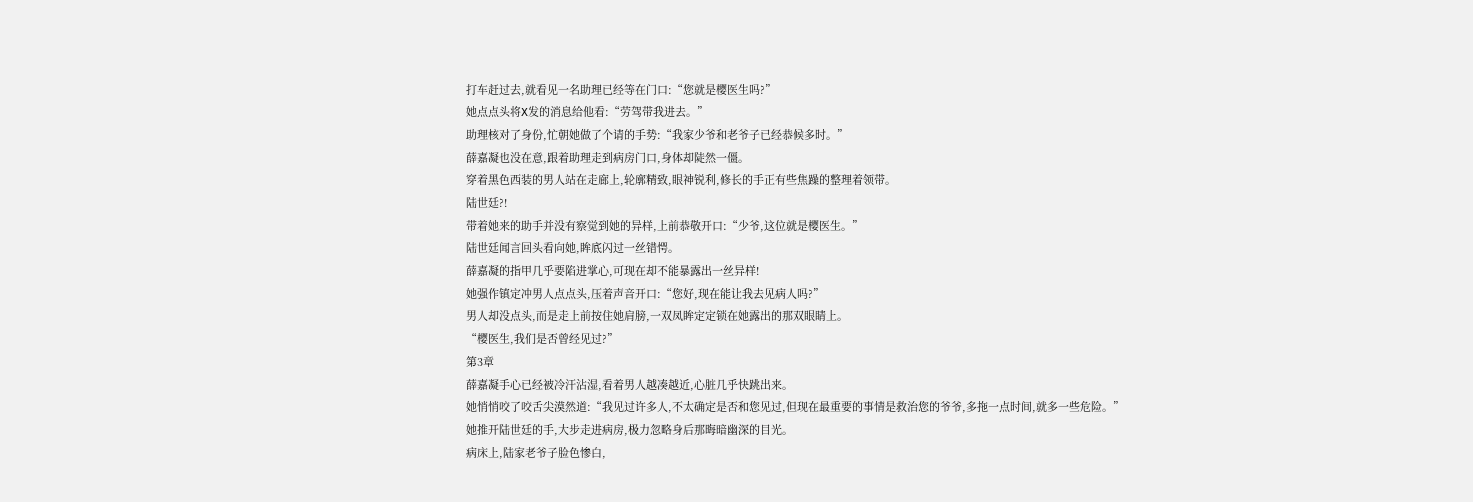打车赶过去,就看见一名助理已经等在门口:“您就是樱医生吗?”
她点点头将X发的消息给他看:“劳驾带我进去。”
助理核对了身份,忙朝她做了个请的手势:“我家少爷和老爷子已经恭候多时。”
薛嘉凝也没在意,跟着助理走到病房门口,身体却陡然一僵。
穿着黑色西装的男人站在走廊上,轮廓精致,眼神锐利,修长的手正有些焦躁的整理着领带。
陆世廷?!
带着她来的助手并没有察觉到她的异样,上前恭敬开口:“少爷,这位就是樱医生。”
陆世廷闻言回头看向她,眸底闪过一丝错愕。
薛嘉凝的指甲几乎要陷进掌心,可现在却不能暴露出一丝异样!
她强作镇定冲男人点点头,压着声音开口:“您好,现在能让我去见病人吗?”
男人却没点头,而是走上前按住她肩膀,一双凤眸定定锁在她露出的那双眼睛上。
“樱医生,我们是否曾经见过?”
第3章
薛嘉凝手心已经被冷汗沾湿,看着男人越凑越近,心脏几乎快跳出来。
她悄悄咬了咬舌尖漠然道:“我见过许多人,不太确定是否和您见过,但现在最重要的事情是救治您的爷爷,多拖一点时间,就多一些危险。”
她推开陆世廷的手,大步走进病房,极力忽略身后那晦暗幽深的目光。
病床上,陆家老爷子脸色惨白,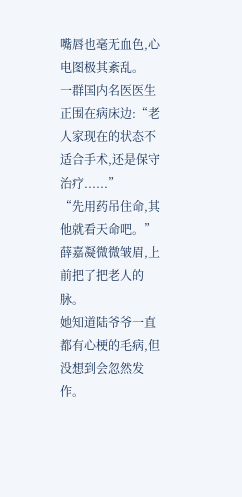嘴唇也毫无血色,心电图极其紊乱。
一群国内名医医生正围在病床边:“老人家现在的状态不适合手术,还是保守治疗......”
“先用药吊住命,其他就看天命吧。”
薛嘉凝微微皱眉,上前把了把老人的脉。
她知道陆爷爷一直都有心梗的毛病,但没想到会忽然发作。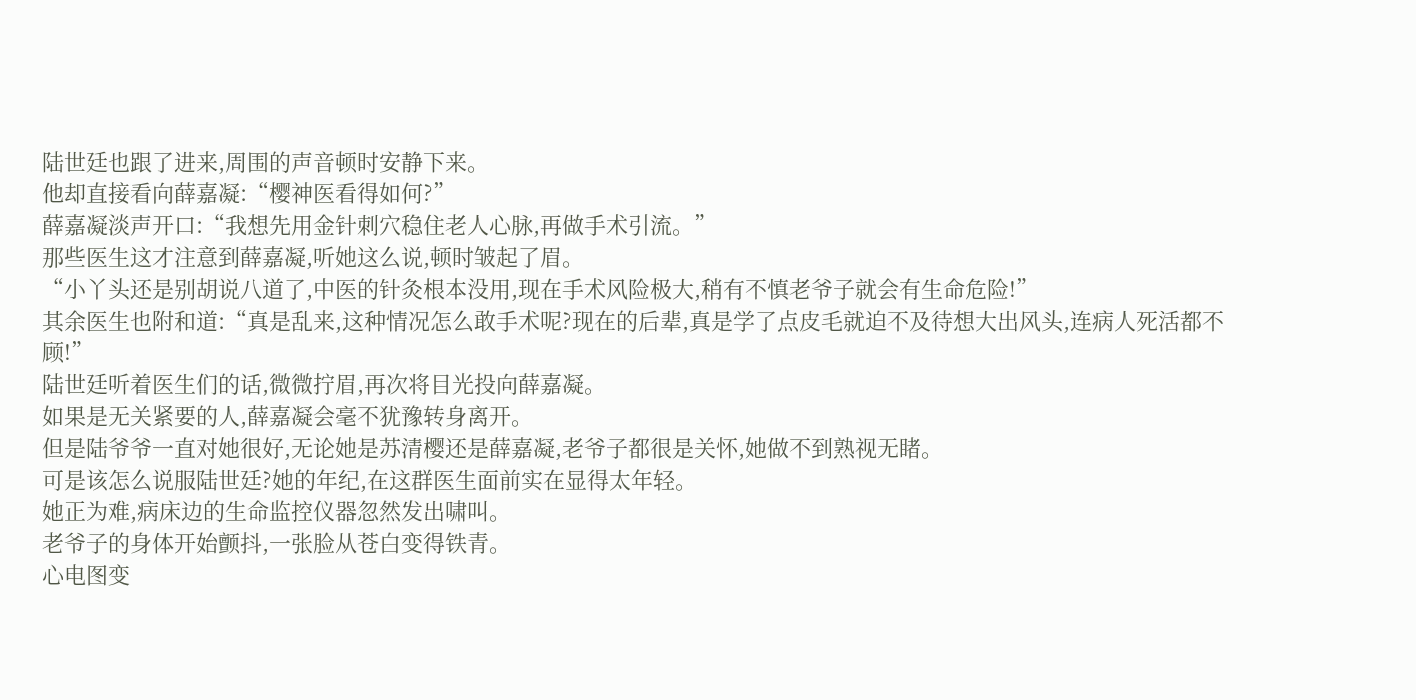陆世廷也跟了进来,周围的声音顿时安静下来。
他却直接看向薛嘉凝:“樱神医看得如何?”
薛嘉凝淡声开口:“我想先用金针刺穴稳住老人心脉,再做手术引流。”
那些医生这才注意到薛嘉凝,听她这么说,顿时皱起了眉。
“小丫头还是别胡说八道了,中医的针灸根本没用,现在手术风险极大,稍有不慎老爷子就会有生命危险!”
其余医生也附和道:“真是乱来,这种情况怎么敢手术呢?现在的后辈,真是学了点皮毛就迫不及待想大出风头,连病人死活都不顾!”
陆世廷听着医生们的话,微微拧眉,再次将目光投向薛嘉凝。
如果是无关紧要的人,薛嘉凝会毫不犹豫转身离开。
但是陆爷爷一直对她很好,无论她是苏清樱还是薛嘉凝,老爷子都很是关怀,她做不到熟视无睹。
可是该怎么说服陆世廷?她的年纪,在这群医生面前实在显得太年轻。
她正为难,病床边的生命监控仪器忽然发出啸叫。
老爷子的身体开始颤抖,一张脸从苍白变得铁青。
心电图变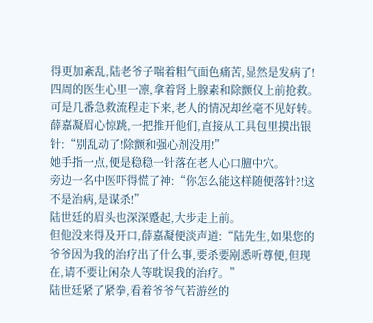得更加紊乱,陆老爷子喘着粗气面色痛苦,显然是发病了!
四周的医生心里一凛,拿着肾上腺素和除颤仪上前抢救。
可是几番急救流程走下来,老人的情况却丝毫不见好转。
薛嘉凝眉心惊跳,一把推开他们,直接从工具包里摸出银针:“别乱动了!除颤和强心剂没用!”
她手指一点,便是稳稳一针落在老人心口膻中穴。
旁边一名中医吓得慌了神:“你怎么能这样随便落针?!这不是治病,是谋杀!”
陆世廷的眉头也深深蹙起,大步走上前。
但他没来得及开口,薛嘉凝便淡声道:“陆先生,如果您的爷爷因为我的治疗出了什么事,要杀要剐悉听尊便,但现在,请不要让闲杂人等耽误我的治疗。”
陆世廷紧了紧拳,看着爷爷气若游丝的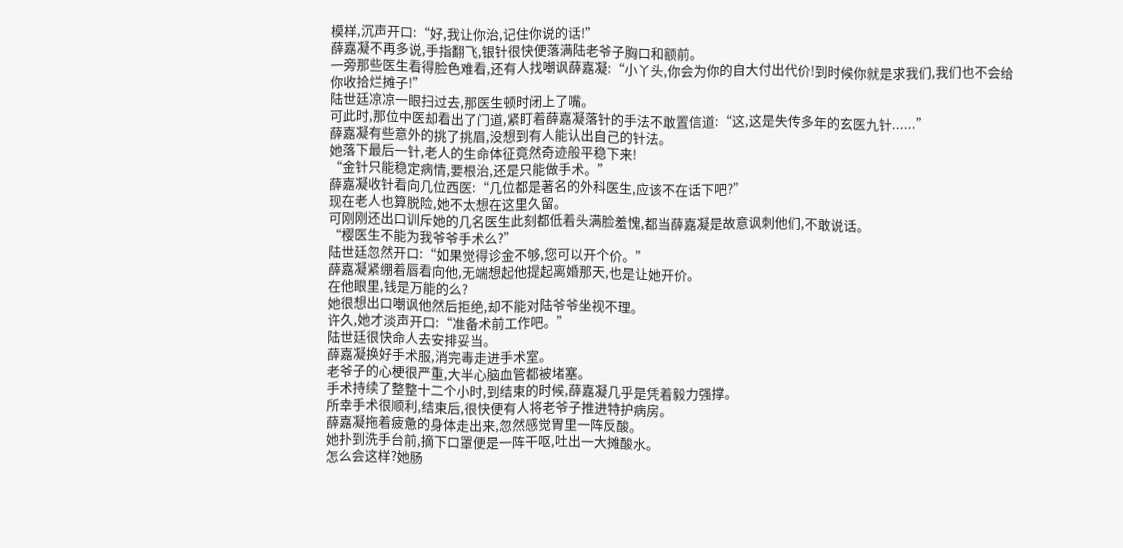模样,沉声开口:“好,我让你治,记住你说的话!”
薛嘉凝不再多说,手指翻飞,银针很快便落满陆老爷子胸口和额前。
一旁那些医生看得脸色难看,还有人找嘲讽薛嘉凝:“小丫头,你会为你的自大付出代价!到时候你就是求我们,我们也不会给你收拾烂摊子!”
陆世廷凉凉一眼扫过去,那医生顿时闭上了嘴。
可此时,那位中医却看出了门道,紧盯着薛嘉凝落针的手法不敢置信道:“这,这是失传多年的玄医九针......”
薛嘉凝有些意外的挑了挑眉,没想到有人能认出自己的针法。
她落下最后一针,老人的生命体征竟然奇迹般平稳下来!
“金针只能稳定病情,要根治,还是只能做手术。”
薛嘉凝收针看向几位西医:“几位都是著名的外科医生,应该不在话下吧?”
现在老人也算脱险,她不太想在这里久留。
可刚刚还出口训斥她的几名医生此刻都低着头满脸羞愧,都当薛嘉凝是故意讽刺他们,不敢说话。
“樱医生不能为我爷爷手术么?”
陆世廷忽然开口:“如果觉得诊金不够,您可以开个价。”
薛嘉凝紧绷着唇看向他,无端想起他提起离婚那天,也是让她开价。
在他眼里,钱是万能的么?
她很想出口嘲讽他然后拒绝,却不能对陆爷爷坐视不理。
许久,她才淡声开口:“准备术前工作吧。”
陆世廷很快命人去安排妥当。
薛嘉凝换好手术服,消完毒走进手术室。
老爷子的心梗很严重,大半心脑血管都被堵塞。
手术持续了整整十二个小时,到结束的时候,薛嘉凝几乎是凭着毅力强撑。
所幸手术很顺利,结束后,很快便有人将老爷子推进特护病房。
薛嘉凝拖着疲惫的身体走出来,忽然感觉胃里一阵反酸。
她扑到洗手台前,摘下口罩便是一阵干呕,吐出一大摊酸水。
怎么会这样?她肠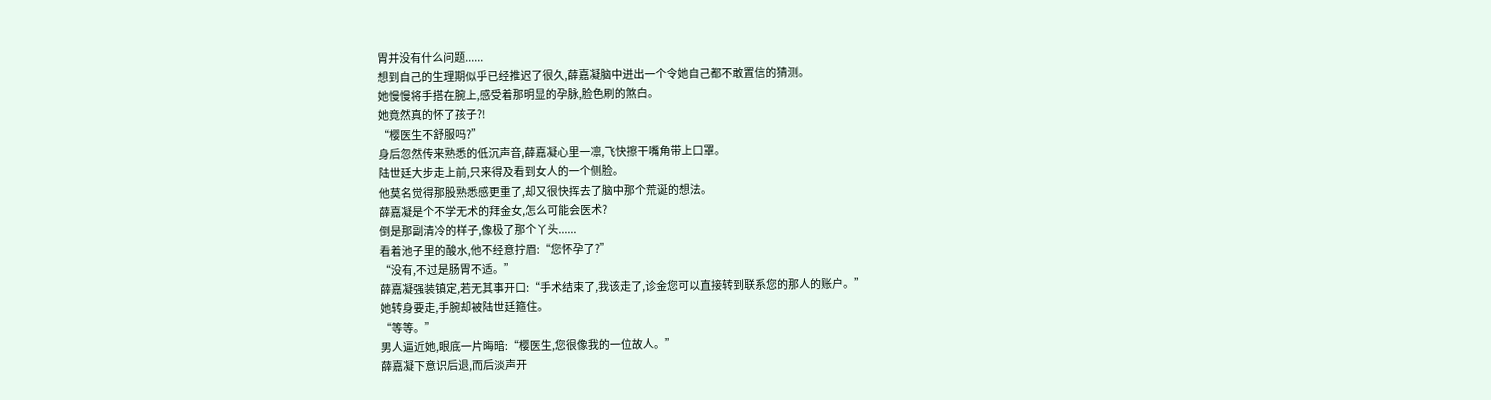胃并没有什么问题......
想到自己的生理期似乎已经推迟了很久,薛嘉凝脑中迸出一个令她自己都不敢置信的猜测。
她慢慢将手搭在腕上,感受着那明显的孕脉,脸色刷的煞白。
她竟然真的怀了孩子?!
“樱医生不舒服吗?”
身后忽然传来熟悉的低沉声音,薛嘉凝心里一凛,飞快擦干嘴角带上口罩。
陆世廷大步走上前,只来得及看到女人的一个侧脸。
他莫名觉得那股熟悉感更重了,却又很快挥去了脑中那个荒诞的想法。
薛嘉凝是个不学无术的拜金女,怎么可能会医术?
倒是那副清冷的样子,像极了那个丫头......
看着池子里的酸水,他不经意拧眉:“您怀孕了?”
“没有,不过是肠胃不适。”
薛嘉凝强装镇定,若无其事开口:“手术结束了,我该走了,诊金您可以直接转到联系您的那人的账户。”
她转身要走,手腕却被陆世廷箍住。
“等等。”
男人逼近她,眼底一片晦暗:“樱医生,您很像我的一位故人。”
薛嘉凝下意识后退,而后淡声开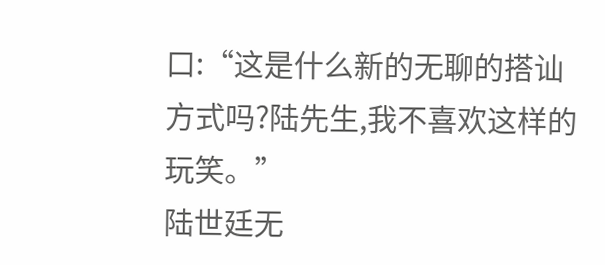口:“这是什么新的无聊的搭讪方式吗?陆先生,我不喜欢这样的玩笑。”
陆世廷无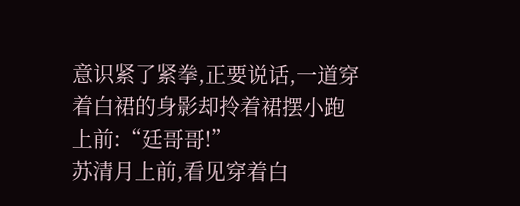意识紧了紧拳,正要说话,一道穿着白裙的身影却拎着裙摆小跑上前:“廷哥哥!”
苏清月上前,看见穿着白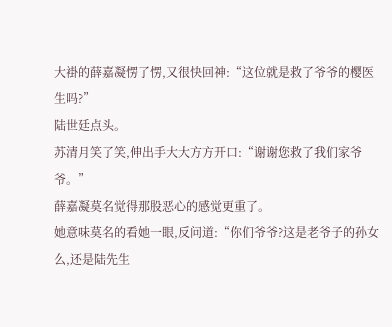大褂的薛嘉凝愣了愣,又很快回神:“这位就是救了爷爷的樱医生吗?”
陆世廷点头。
苏清月笑了笑,伸出手大大方方开口:“谢谢您救了我们家爷爷。”
薛嘉凝莫名觉得那股恶心的感觉更重了。
她意味莫名的看她一眼,反问道:“你们爷爷?这是老爷子的孙女么,还是陆先生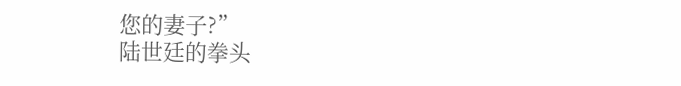您的妻子?”
陆世廷的拳头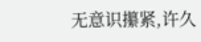无意识攥紧,许久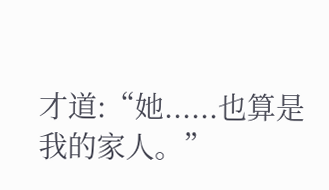才道:“她......也算是我的家人。”